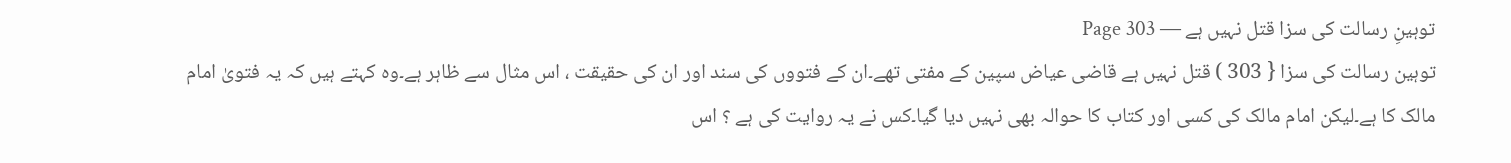توہینِ رسالت کی سزا قتل نہیں ہے — Page 303
توہین رسالت کی سزا { 303 ) قتل نہیں ہے قاضی عیاض سپین کے مفتی تھے۔ان کے فتووں کی سند اور ان کی حقیقت ، اس مثال سے ظاہر ہے۔وہ کہتے ہیں کہ یہ فتویٰ امام مالک کا ہے۔لیکن امام مالک کی کسی اور کتاب کا حوالہ بھی نہیں دیا گیا۔کس نے یہ روایت کی ہے ؟ اس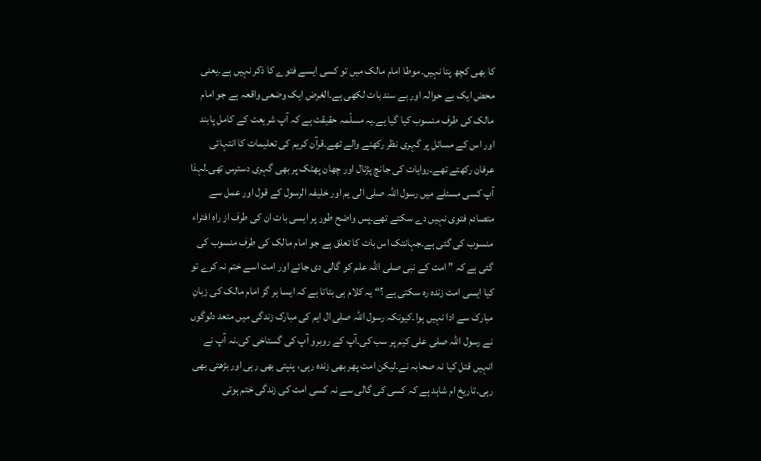کا بھی کچھ پتا نہیں۔موطا امام مالک میں تو کسی ایسے فتوے کا ذکر نہیں ہے۔یعنی محض ایک بے حوالہ اور بے سند بات لکھی ہے۔الغرض ایک وضعی واقعہ ہے جو امام مالک کی طرف منسوب کیا گیا ہے۔یہ مسلّمہ حقیقت ہے کہ آپ شریعت کے کامل پابند اور اس کے مسائل پر گہری نظر رکھنے والے تھے۔قرآن کریم کی تعلیمات کا انتہائی عرفان رکھتے تھے۔روایات کی جانچ پڑتال اور چھان پھٹک پر بھی گہری دسترس تھی۔لہذا آپ کسی مسئلے میں رسول اللہ صلی الی یم اور خلیفہ الرسول کے قول اور عمل سے متصادم فتوی نہیں دے سکتے تھے۔پس واضح طور پر ایسی بات ان کی طرف از راہ افتراء منسوب کی گئی ہے۔جہانتک اس بات کا تعلق ہے جو امام مالک کی طرف منسوب کی گئی ہے کہ ” امت کے نبی صلی اللہ علم کو گالی دی جائے اور امت اسے ختم نہ کرے تو کیا ایسی امت زندہ رہ سکتی ہے ؟“ یہ کلام ہی بتاتا ہے کہ ایسا ہر گز امام مالک کی زبانِ مبارک سے ادا نہیں ہوا۔کیونکہ رسول اللہ صلی ال ایم کی مبارک زندگی میں متعد دلوگوں نے رسول اللہ صلی علی کیم پر سب کی۔آپ کے روبرو آپ کی گستاخی کی۔نہ آپ نے انہیں قتل کیا نہ صحابہ نے۔لیکن امت پھر بھی زندہ رہی، پنپتی بھی رہی اور بڑھتی بھی رہی۔تاریخ ام شاہد ہے کہ کسی کی گالی سے نہ کسی امت کی زندگی ختم ہوتی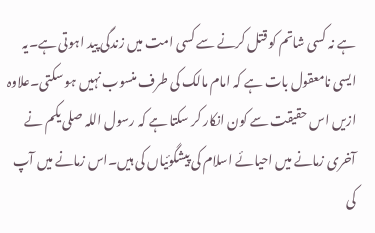ہے نہ کسی شاتم کو قتل کرنے سے کسی امت میں زندگی پید اہوتی ہے۔یہ ایسی نامعقول بات ہے کہ امام مالک کی طرف منسوب نہیں ہو سکتی۔علاوہ ازیں اس حقیقت سے کون انکار کر سکتا ہے کہ رسول اللہ صلی یکم نے آخری زمانے میں احیائے اسلام کی پیشگوئیاں کی ہیں۔اس زمانے میں آپ کی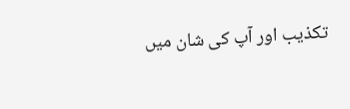تکذیب اور آپ کی شان میں